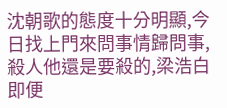沈朝歌的態度十分明顯,今日找上門來問事情歸問事,殺人他還是要殺的,梁浩白即便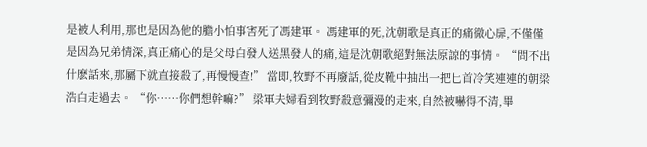是被人利用,那也是因為他的膽小怕事害死了馮建軍。 馮建軍的死,沈朝歌是真正的痛徹心扉,不僅僅是因為兄弟情深,真正痛心的是父母白發人送黑發人的痛,這是沈朝歌絕對無法原諒的事情。 “問不出什麽話來,那屬下就直接殺了,再慢慢查!” 當即,牧野不再廢話,從皮靴中抽出一把匕首冷笑連連的朝梁浩白走過去。 “你……你們想幹嘛?” 梁軍夫婦看到牧野殺意彌漫的走來,自然被嚇得不清,畢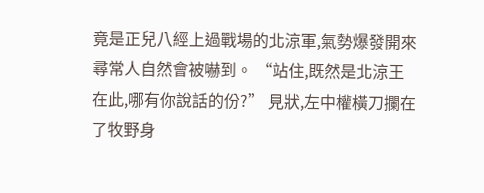竟是正兒八經上過戰場的北涼軍,氣勢爆發開來尋常人自然會被嚇到。 “站住,既然是北涼王在此,哪有你說話的份?” 見狀,左中權橫刀攔在了牧野身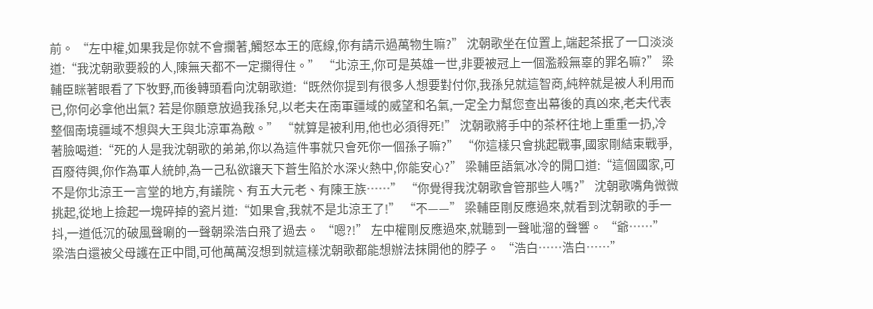前。 “左中權,如果我是你就不會攔著,觸怒本王的底線,你有請示過萬物生嘛?” 沈朝歌坐在位置上,端起茶抿了一口淡淡道:“我沈朝歌要殺的人,陳無天都不一定攔得住。” “北涼王,你可是英雄一世,非要被冠上一個濫殺無辜的罪名嘛?” 梁輔臣眯著眼看了下牧野,而後轉頭看向沈朝歌道:“既然你提到有很多人想要對付你,我孫兒就這智商,純粹就是被人利用而已,你何必拿他出氣? 若是你願意放過我孫兒,以老夫在南軍疆域的威望和名氣,一定全力幫您查出幕後的真凶來,老夫代表整個南境疆域不想與大王與北涼軍為敵。” “就算是被利用,他也必須得死!” 沈朝歌將手中的茶杯往地上重重一扔,冷著臉喝道:“死的人是我沈朝歌的弟弟,你以為這件事就只會死你一個孫子嘛?” “你這樣只會挑起戰事,國家剛結束戰爭,百廢待興,你作為軍人統帥,為一己私欲讓天下蒼生陷於水深火熱中,你能安心?” 梁輔臣語氣冰冷的開口道:“這個國家,可不是你北涼王一言堂的地方,有議院、有五大元老、有陳王族……” “你覺得我沈朝歌會管那些人嗎?” 沈朝歌嘴角微微挑起,從地上撿起一塊碎掉的瓷片道:“如果會,我就不是北涼王了!” “不——” 梁輔臣剛反應過來,就看到沈朝歌的手一抖,一道低沉的破風聲唰的一聲朝梁浩白飛了過去。 “嗯?!” 左中權剛反應過來,就聽到一聲呲溜的聲響。 “爺……” 梁浩白還被父母護在正中間,可他萬萬沒想到就這樣沈朝歌都能想辦法抹開他的脖子。 “浩白……浩白……”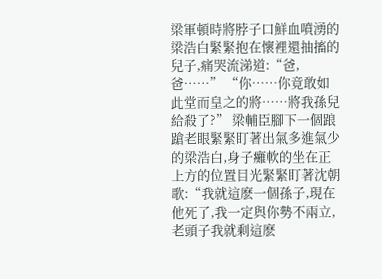梁軍頓時將脖子口鮮血噴湧的梁浩白緊緊抱在懷裡還抽搐的兒子,痛哭流涕道:“爸,爸……” “你……你竟敢如此堂而皇之的將……將我孫兒給殺了?” 梁輔臣腳下一個踉蹌老眼緊緊盯著出氣多進氣少的梁浩白,身子癱軟的坐在正上方的位置目光緊緊盯著沈朝歌:“我就這麽一個孫子,現在他死了,我一定與你勢不兩立,老頭子我就剩這麽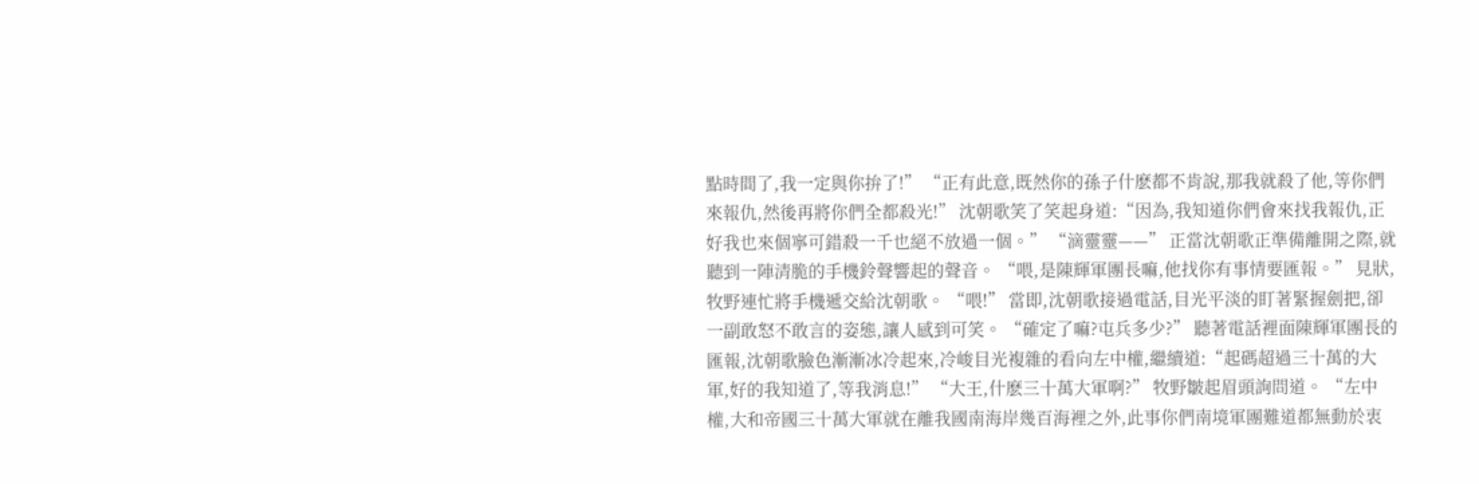點時間了,我一定與你拚了!” “正有此意,既然你的孫子什麽都不肯說,那我就殺了他,等你們來報仇,然後再將你們全都殺光!” 沈朝歌笑了笑起身道:“因為,我知道你們會來找我報仇,正好我也來個寧可錯殺一千也絕不放過一個。” “滴靈靈——” 正當沈朝歌正準備離開之際,就聽到一陣清脆的手機鈴聲響起的聲音。 “喂,是陳輝軍團長嘛,他找你有事情要匯報。” 見狀,牧野連忙將手機遞交給沈朝歌。 “喂!” 當即,沈朝歌接過電話,目光平淡的盯著緊握劍把,卻一副敢怒不敢言的姿態,讓人感到可笑。 “確定了嘛?屯兵多少?” 聽著電話裡面陳輝軍團長的匯報,沈朝歌臉色漸漸冰冷起來,冷峻目光複雜的看向左中權,繼續道:“起碼超過三十萬的大軍,好的我知道了,等我消息!” “大王,什麽三十萬大軍啊?” 牧野皺起眉頭詢問道。 “左中權,大和帝國三十萬大軍就在離我國南海岸幾百海裡之外,此事你們南境軍團難道都無動於衷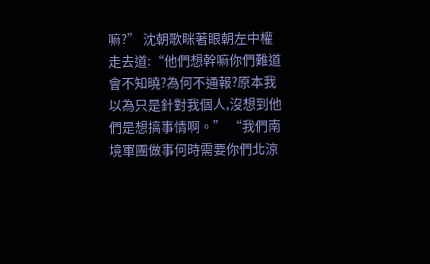嘛?” 沈朝歌眯著眼朝左中權走去道:“他們想幹嘛你們難道會不知曉?為何不通報?原本我以為只是針對我個人,沒想到他們是想搞事情啊。” “我們南境軍團做事何時需要你們北涼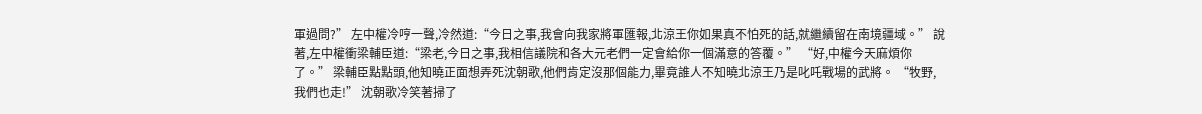軍過問?” 左中權冷哼一聲,冷然道:“今日之事,我會向我家將軍匯報,北涼王你如果真不怕死的話,就繼續留在南境疆域。” 說著,左中權衝梁輔臣道:“梁老,今日之事,我相信議院和各大元老們一定會給你一個滿意的答覆。” “好,中權今天麻煩你了。” 梁輔臣點點頭,他知曉正面想弄死沈朝歌,他們肯定沒那個能力,畢竟誰人不知曉北涼王乃是叱吒戰場的武將。 “牧野,我們也走!” 沈朝歌冷笑著掃了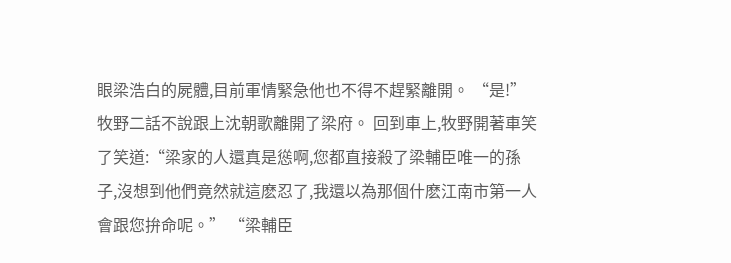眼梁浩白的屍體,目前軍情緊急他也不得不趕緊離開。 “是!” 牧野二話不說跟上沈朝歌離開了梁府。 回到車上,牧野開著車笑了笑道:“梁家的人還真是慫啊,您都直接殺了梁輔臣唯一的孫子,沒想到他們竟然就這麽忍了,我還以為那個什麽江南市第一人會跟您拚命呢。” “梁輔臣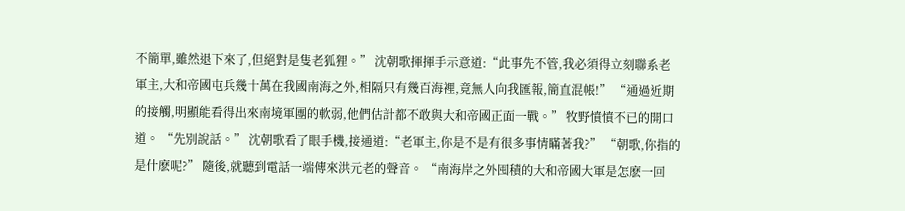不簡單,雖然退下來了,但絕對是隻老狐狸。” 沈朝歌揮揮手示意道:“此事先不管,我必須得立刻聯系老軍主,大和帝國屯兵幾十萬在我國南海之外,相隔只有幾百海裡,竟無人向我匯報,簡直混帳!” “通過近期的接觸,明顯能看得出來南境軍團的軟弱,他們估計都不敢與大和帝國正面一戰。” 牧野憤憤不已的開口道。 “先別說話。” 沈朝歌看了眼手機,接通道:“老軍主,你是不是有很多事情瞞著我?” “朝歌,你指的是什麽呢?” 隨後,就聽到電話一端傳來洪元老的聲音。 “南海岸之外囤積的大和帝國大軍是怎麽一回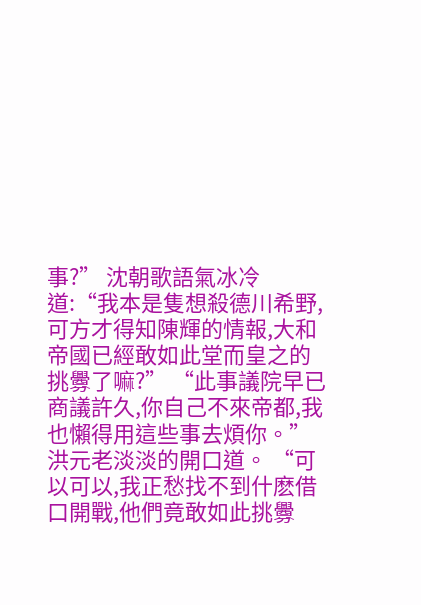事?” 沈朝歌語氣冰冷道:“我本是隻想殺德川希野,可方才得知陳輝的情報,大和帝國已經敢如此堂而皇之的挑釁了嘛?” “此事議院早已商議許久,你自己不來帝都,我也懶得用這些事去煩你。” 洪元老淡淡的開口道。 “可以可以,我正愁找不到什麽借口開戰,他們竟敢如此挑釁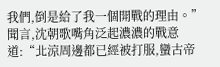我們,倒是給了我一個開戰的理由。” 聞言,沈朝歌嘴角泛起濃濃的戰意道:“北涼周邊都已經被打服,蠻古帝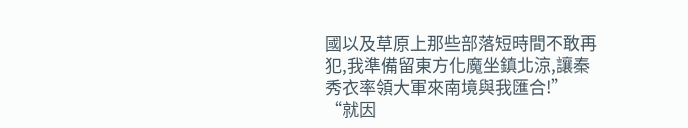國以及草原上那些部落短時間不敢再犯,我準備留東方化魔坐鎮北涼,讓秦秀衣率領大軍來南境與我匯合!” “就因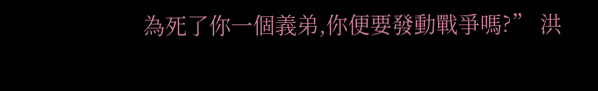為死了你一個義弟,你便要發動戰爭嗎?” 洪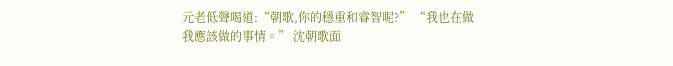元老低聲喝道:“朝歌,你的穩重和睿智呢?” “我也在做我應該做的事情。” 沈朝歌面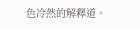色冷然的解釋道。